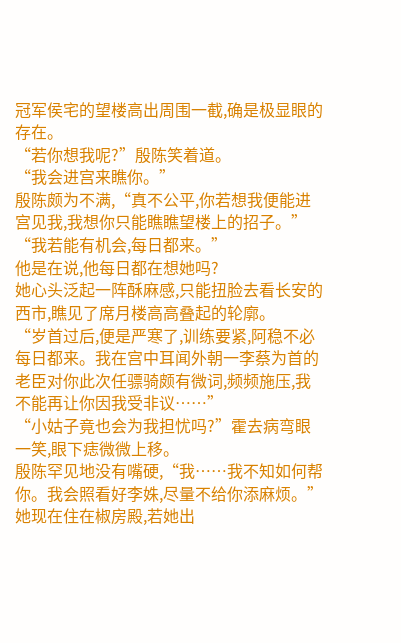冠军侯宅的望楼高出周围一截,确是极显眼的存在。
“若你想我呢?”殷陈笑着道。
“我会进宫来瞧你。”
殷陈颇为不满,“真不公平,你若想我便能进宫见我,我想你只能瞧瞧望楼上的招子。”
“我若能有机会,每日都来。”
他是在说,他每日都在想她吗?
她心头泛起一阵酥麻感,只能扭脸去看长安的西市,瞧见了席月楼高高叠起的轮廓。
“岁首过后,便是严寒了,训练要紧,阿稳不必每日都来。我在宫中耳闻外朝一李蔡为首的老臣对你此次任骠骑颇有微词,频频施压,我不能再让你因我受非议……”
“小姑子竟也会为我担忧吗?”霍去病弯眼一笑,眼下痣微微上移。
殷陈罕见地没有嘴硬,“我……我不知如何帮你。我会照看好李姝,尽量不给你添麻烦。”
她现在住在椒房殿,若她出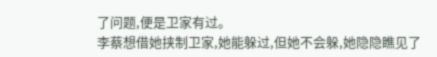了问题,便是卫家有过。
李蔡想借她挟制卫家,她能躲过,但她不会躲,她隐隐瞧见了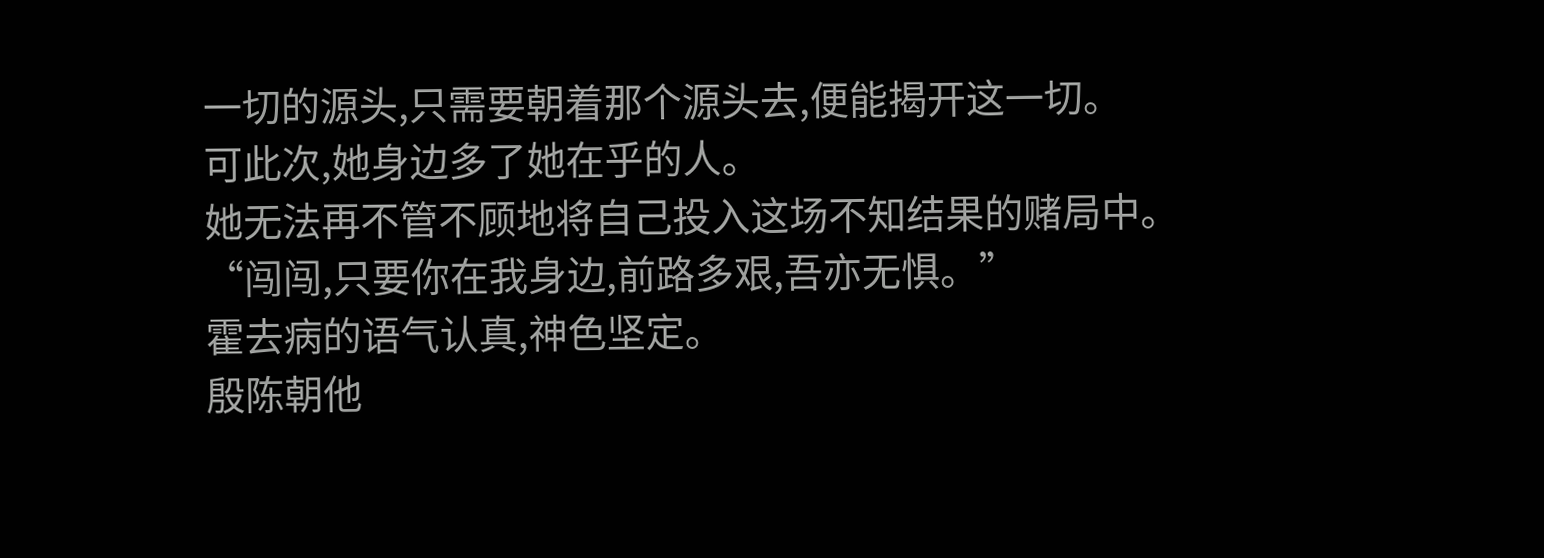一切的源头,只需要朝着那个源头去,便能揭开这一切。
可此次,她身边多了她在乎的人。
她无法再不管不顾地将自己投入这场不知结果的赌局中。
“闯闯,只要你在我身边,前路多艰,吾亦无惧。”
霍去病的语气认真,神色坚定。
殷陈朝他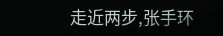走近两步,张手环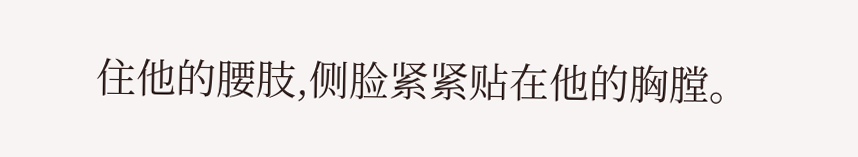住他的腰肢,侧脸紧紧贴在他的胸膛。